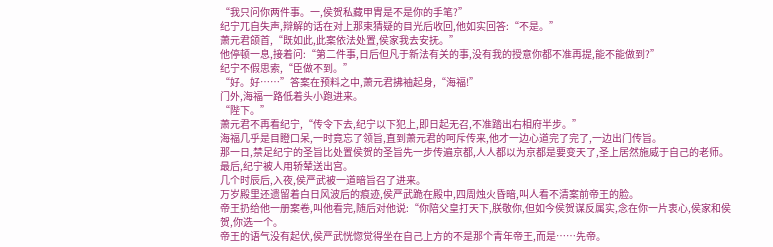“我只问你两件事。一,侯贺私藏甲胄是不是你的手笔?”
纪宁兀自失声,辩解的话在对上那束猜疑的目光后收回,他如实回答:“不是。”
萧元君颌首,“既如此,此案依法处置,侯家我去安抚。”
他停顿一息,接着问:“第二件事,日后但凡于新法有关的事,没有我的授意你都不准再提,能不能做到?”
纪宁不假思索,“臣做不到。”
“好。好……”答案在预料之中,萧元君拂袖起身,“海福!”
门外,海福一路低着头小跑进来。
“陛下。”
萧元君不再看纪宁,“传令下去,纪宁以下犯上,即日起无召,不准踏出右相府半步。”
海福几乎是目瞪口呆,一时竟忘了领旨,直到萧元君的呵斥传来,他才一边心道完了完了,一边出门传旨。
那一日,禁足纪宁的圣旨比处置侯贺的圣旨先一步传遍京都,人人都以为京都是要变天了,圣上居然施威于自己的老师。
最后,纪宁被人用轿辇送出宫。
几个时辰后,入夜,侯严武被一道暗旨召了进来。
万岁殿里还遗留着白日风波后的痕迹,侯严武跪在殿中,四周烛火昏暗,叫人看不清案前帝王的脸。
帝王扔给他一册案卷,叫他看完,随后对他说:“你陪父皇打天下,朕敬你,但如今侯贺谋反属实,念在你一片衷心,侯家和侯贺,你选一个。
帝王的语气没有起伏,侯严武恍惚觉得坐在自己上方的不是那个青年帝王,而是……先帝。